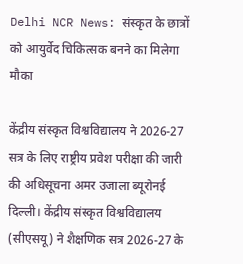Delhi NCR News: संस्कृत के छात्रों को आयुर्वेद चिकित्सक बनने का मिलेगा मौका

केंद्रीय संस्कृत विश्वविद्यालय ने 2026-27 सत्र के लिए राष्ट्रीय प्रवेश परीक्षा की जारी की अधिसूचना अमर उजाला ब्यूरोनई दिल्ली। केंद्रीय संस्कृत विश्वविद्यालय (सीएसयू) ने शैक्षणिक सत्र 2026-27 के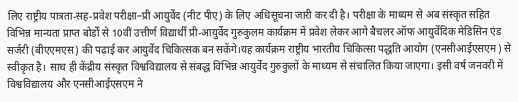लिए राष्ट्रीय पात्रता-सह-प्रवेश परीक्षा–प्री आयुर्वेद (नीट पीए) के लिए अधिसूचना जारी कर दी है। परीक्षा के माध्यम से अब संस्कृत सहित विभिन्न मान्यता प्राप्त बोर्डों से 10वीं उत्तीर्ण विद्यार्थी प्री-आयुर्वेद गुरुकुलम कार्यक्रम में प्रवेश लेकर आगे बैचलर ऑफ आयुर्वेदिक मेडिसिन एंड सर्जरी (बीएएमएस) की पढ़ाई कर आयुर्वेद चिकित्सक बन सकेंगे।यह कार्यक्रम राष्ट्रीय भारतीय चिकित्सा पद्धति आयोग (एनसीआईएसएम) से स्वीकृत है। साथ ही केंद्रीय संस्कृत विश्वविद्यालय से संबद्ध विभिन्न आयुर्वेद गुरुकुलों के माध्यम से संचालित किया जाएगा। इसी वर्ष जनवरी में विश्वविद्यालय और एनसीआईएसएम ने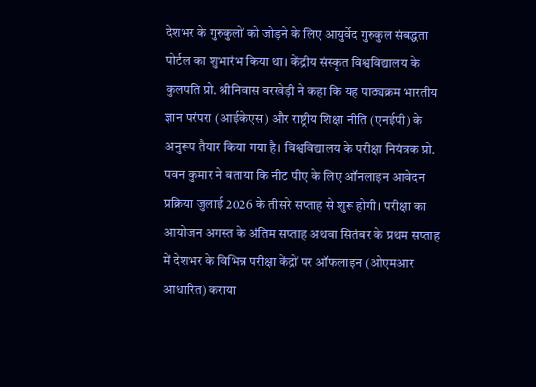देशभर के गुरुकुलों को जोड़ने के लिए आयुर्वेद गुरुकुल संबद्धता पोर्टल का शुभारंभ किया था। केंद्रीय संस्कृत विश्वविद्यालय के कुलपति प्रो. श्रीनिवास वरखेड़ी ने कहा कि यह पाठ्यक्रम भारतीय ज्ञान परंपरा (आईकेएस) और राष्ट्रीय शिक्षा नीति (एनईपी) के अनुरूप तैयार किया गया है। विश्वविद्यालय के परीक्षा नियंत्रक प्रो. पवन कुमार ने बताया कि नीट पीए के लिए ऑनलाइन आवेदन प्रक्रिया जुलाई 2026 के तीसरे सप्ताह से शुरू होगी। परीक्षा का आयोजन अगस्त के अंतिम सप्ताह अथवा सितंबर के प्रथम सप्ताह में देशभर के विभिन्न परीक्षा केंद्रों पर ऑफलाइन (ओएमआर आधारित) कराया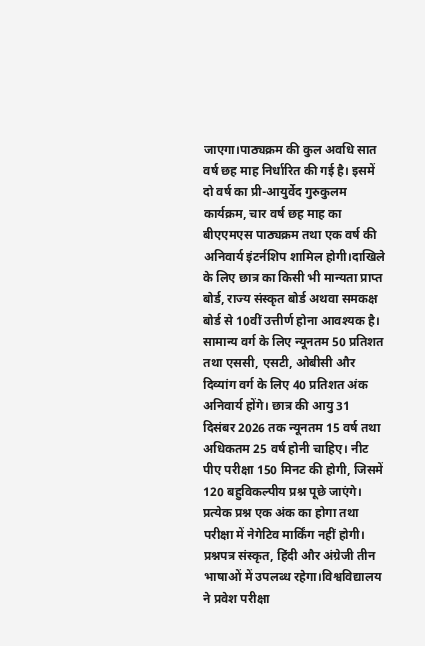जाएगा।पाठ्यक्रम की कुल अवधि सात वर्ष छह माह निर्धारित की गई है। इसमें दो वर्ष का प्री-आयुर्वेद गुरुकुलम कार्यक्रम, चार वर्ष छह माह का बीएएमएस पाठ्यक्रम तथा एक वर्ष की अनिवार्य इंटर्नशिप शामिल होगी।दाखिले के लिए छात्र का किसी भी मान्यता प्राप्त बोर्ड, राज्य संस्कृत बोर्ड अथवा समकक्ष बोर्ड से 10वीं उत्तीर्ण होना आवश्यक है। सामान्य वर्ग के लिए न्यूनतम 50 प्रतिशत तथा एससी, एसटी, ओबीसी और दिव्यांग वर्ग के लिए 40 प्रतिशत अंक अनिवार्य होंगे। छात्र की आयु 31 दिसंबर 2026 तक न्यूनतम 15 वर्ष तथा अधिकतम 25 वर्ष होनी चाहिए। नीट पीए परीक्षा 150 मिनट की होगी, जिसमें 120 बहुविकल्पीय प्रश्न पूछे जाएंगे। प्रत्येक प्रश्न एक अंक का होगा तथा परीक्षा में नेगेटिव मार्किंग नहीं होगी। प्रश्नपत्र संस्कृत, हिंदी और अंग्रेजी तीन भाषाओं में उपलब्ध रहेगा।विश्वविद्यालय ने प्रवेश परीक्षा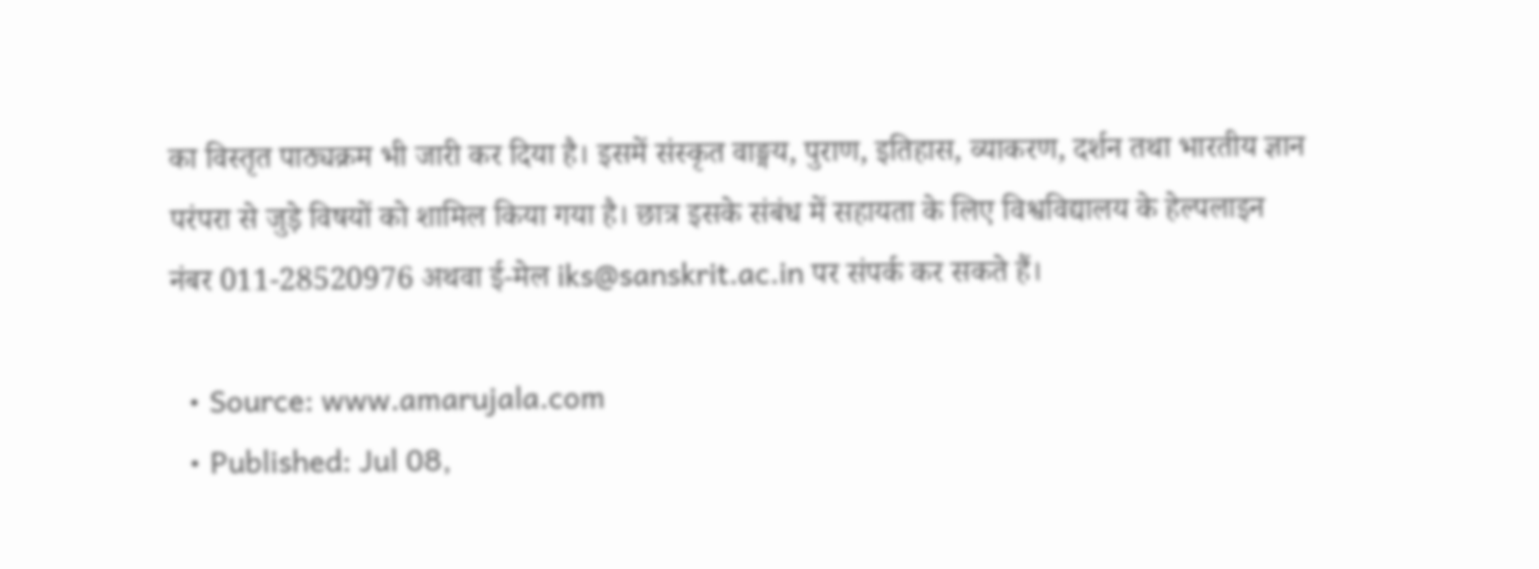का विस्तृत पाठ्यक्रम भी जारी कर दिया है। इसमें संस्कृत वाङ्मय, पुराण, इतिहास, व्याकरण, दर्शन तथा भारतीय ज्ञान परंपरा से जुड़े विषयों को शामिल किया गया है। छात्र इसके संबंध में सहायता के लिए विश्वविद्यालय के हेल्पलाइन नंबर 011-28520976 अथवा ई-मेल iks@sanskrit.ac.in पर संपर्क कर सकते हैं।

  • Source: www.amarujala.com
  • Published: Jul 08,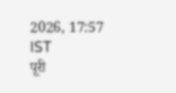2026, 17:57 IST
पूरी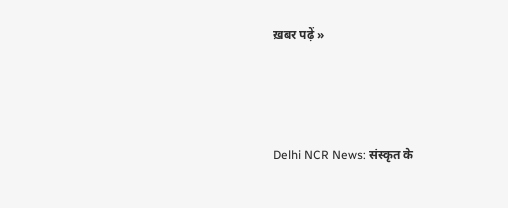ख़बर पढ़ें »




Delhi NCR News: संस्कृत के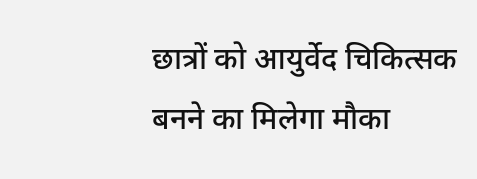छात्रों को आयुर्वेद चिकित्सक बनने का मिलेगा मौका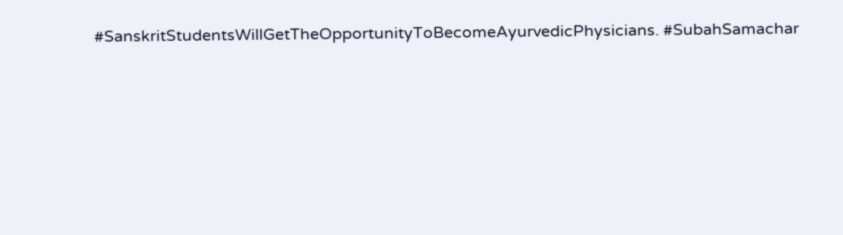#SanskritStudentsWillGetTheOpportunityToBecomeAyurvedicPhysicians. #SubahSamachar